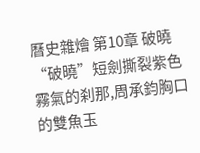曆史雜燴 第10章 破曉
“破曉”短劍撕裂紫色霧氣的刹那,周承鈞胸口的雙魚玉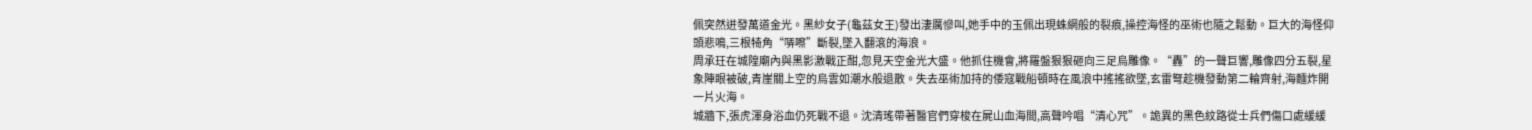佩突然迸發萬道金光。黑紗女子(龜茲女王)發出淒厲慘叫,她手中的玉佩出現蛛網般的裂痕,操控海怪的巫術也隨之鬆動。巨大的海怪仰頭悲鳴,三根犄角“哢嚓”斷裂,墜入翻滾的海浪。
周承玨在城隍廟內與黑影激戰正酣,忽見天空金光大盛。他抓住機會,將羅盤狠狠砸向三足烏雕像。“轟”的一聲巨響,雕像四分五裂,星象陣眼被破,青崖關上空的烏雲如潮水般退散。失去巫術加持的倭寇戰船頓時在風浪中搖搖欲墜,玄雷弩趁機發動第二輪齊射,海麵炸開一片火海。
城牆下,張虎渾身浴血仍死戰不退。沈清瑤帶著醫官們穿梭在屍山血海間,高聲吟唱“清心咒”。詭異的黑色紋路從士兵們傷口處緩緩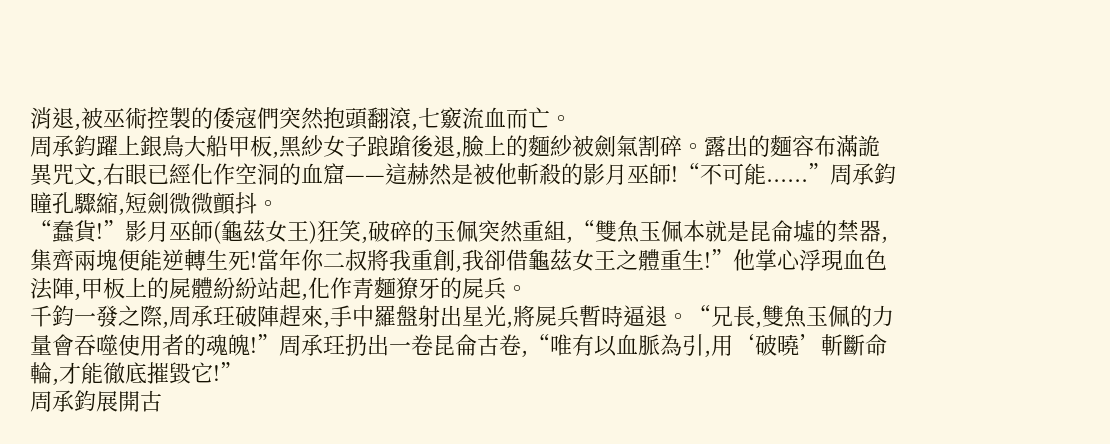消退,被巫術控製的倭寇們突然抱頭翻滾,七竅流血而亡。
周承鈞躍上銀鳥大船甲板,黑紗女子踉蹌後退,臉上的麵紗被劍氣割碎。露出的麵容布滿詭異咒文,右眼已經化作空洞的血窟——這赫然是被他斬殺的影月巫師!“不可能......”周承鈞瞳孔驟縮,短劍微微顫抖。
“蠢貨!”影月巫師(龜茲女王)狂笑,破碎的玉佩突然重組,“雙魚玉佩本就是昆侖墟的禁器,集齊兩塊便能逆轉生死!當年你二叔將我重創,我卻借龜茲女王之體重生!”他掌心浮現血色法陣,甲板上的屍體紛紛站起,化作青麵獠牙的屍兵。
千鈞一發之際,周承玨破陣趕來,手中羅盤射出星光,將屍兵暫時逼退。“兄長,雙魚玉佩的力量會吞噬使用者的魂魄!”周承玨扔出一卷昆侖古卷,“唯有以血脈為引,用‘破曉’斬斷命輪,才能徹底摧毀它!”
周承鈞展開古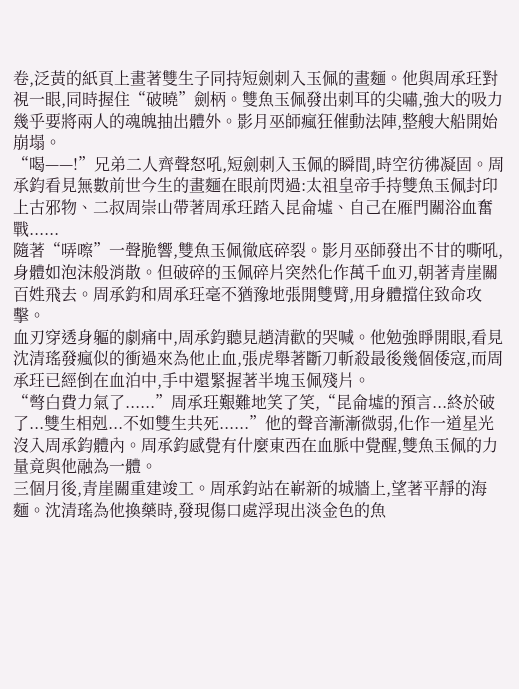卷,泛黃的紙頁上畫著雙生子同持短劍刺入玉佩的畫麵。他與周承玨對視一眼,同時握住“破曉”劍柄。雙魚玉佩發出刺耳的尖嘯,強大的吸力幾乎要將兩人的魂魄抽出體外。影月巫師瘋狂催動法陣,整艘大船開始崩塌。
“喝——!”兄弟二人齊聲怒吼,短劍刺入玉佩的瞬間,時空彷彿凝固。周承鈞看見無數前世今生的畫麵在眼前閃過:太祖皇帝手持雙魚玉佩封印上古邪物、二叔周崇山帶著周承玨踏入昆侖墟、自己在雁門關浴血奮戰......
隨著“哢嚓”一聲脆響,雙魚玉佩徹底碎裂。影月巫師發出不甘的嘶吼,身體如泡沫般消散。但破碎的玉佩碎片突然化作萬千血刃,朝著青崖關百姓飛去。周承鈞和周承玨毫不猶豫地張開雙臂,用身體擋住致命攻擊。
血刃穿透身軀的劇痛中,周承鈞聽見趙清歡的哭喊。他勉強睜開眼,看見沈清瑤發瘋似的衝過來為他止血,張虎舉著斷刀斬殺最後幾個倭寇,而周承玨已經倒在血泊中,手中還緊握著半塊玉佩殘片。
“彆白費力氣了......”周承玨艱難地笑了笑,“昆侖墟的預言...終於破了...雙生相剋...不如雙生共死......”他的聲音漸漸微弱,化作一道星光沒入周承鈞體內。周承鈞感覺有什麼東西在血脈中覺醒,雙魚玉佩的力量竟與他融為一體。
三個月後,青崖關重建竣工。周承鈞站在嶄新的城牆上,望著平靜的海麵。沈清瑤為他換藥時,發現傷口處浮現出淡金色的魚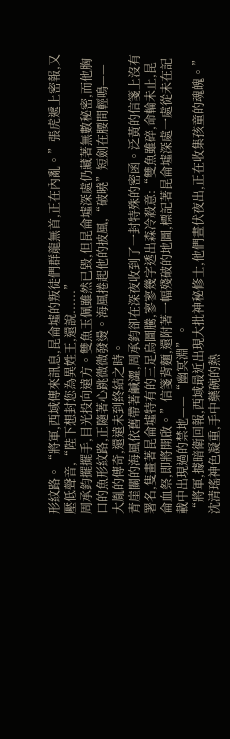形紋路。“將軍,西域傳來訊息,昆侖墟的叛徒們群龍無首,正在內亂。”張虎遞上密報,又壓低聲音,“陛下想封您為異姓王,還說......”
周承鈞擺擺手,目光投向遠方。雙魚玉佩雖然已毀,但昆侖墟深處仍藏著無數秘密,而他胸口的魚形紋路,正隨著心跳微微發燙。海風捲起他的披風,“破曉”短劍在腰間輕鳴——大胤的傳奇,還遠未到終結之時。
青崖關的海風依舊帶著鹹澀,周承鈞卻在深夜收到了一封特殊的密函。泛黃的信箋上沒有署名,隻畫著昆侖墟特有的三足烏圖騰,寥寥幾字透出森冷殺意:“雙魚雖碎,命輪未止,昆侖血祭,即將開啟。”信箋背麵,還附著一幅殘破的地圖,標記著昆侖墟深處一處從未在記載中出現過的禁地——“幽冥淵”。
“將軍,據暗衛回報,西域最近出現大批神秘修士,他們晝伏夜出,正在收集孩童的魂魄。”沈清瑤神色凝重,手中藥碗的熱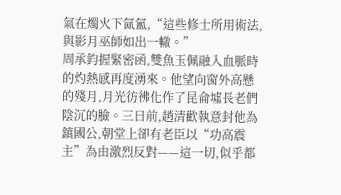氣在燭火下氤氳,“這些修士所用術法,與影月巫師如出一轍。”
周承鈞握緊密函,雙魚玉佩融入血脈時的灼熱感再度湧來。他望向窗外高懸的殘月,月光彷彿化作了昆侖墟長老們陰沉的臉。三日前,趙清歡執意封他為鎮國公,朝堂上卻有老臣以“功高震主”為由激烈反對——這一切,似乎都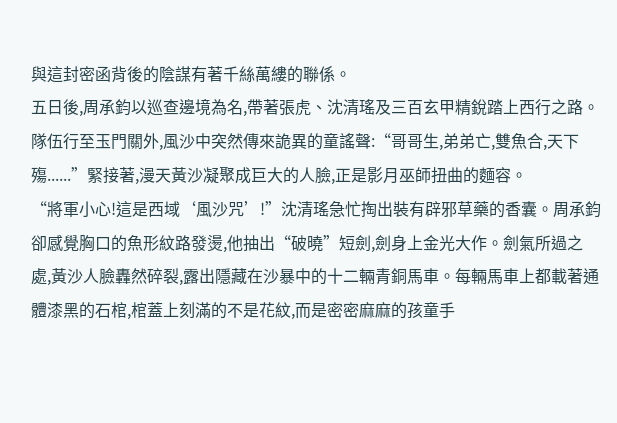與這封密函背後的陰謀有著千絲萬縷的聯係。
五日後,周承鈞以巡查邊境為名,帶著張虎、沈清瑤及三百玄甲精銳踏上西行之路。隊伍行至玉門關外,風沙中突然傳來詭異的童謠聲:“哥哥生,弟弟亡,雙魚合,天下殤......”緊接著,漫天黃沙凝聚成巨大的人臉,正是影月巫師扭曲的麵容。
“將軍小心!這是西域‘風沙咒’!”沈清瑤急忙掏出裝有辟邪草藥的香囊。周承鈞卻感覺胸口的魚形紋路發燙,他抽出“破曉”短劍,劍身上金光大作。劍氣所過之處,黃沙人臉轟然碎裂,露出隱藏在沙暴中的十二輛青銅馬車。每輛馬車上都載著通體漆黑的石棺,棺蓋上刻滿的不是花紋,而是密密麻麻的孩童手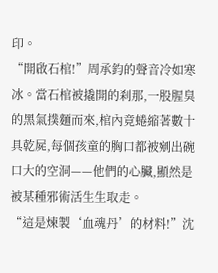印。
“開啟石棺!”周承鈞的聲音冷如寒冰。當石棺被撬開的刹那,一股腥臭的黑氣撲麵而來,棺內竟蜷縮著數十具乾屍,每個孩童的胸口都被剜出碗口大的空洞——他們的心臟,顯然是被某種邪術活生生取走。
“這是煉製‘血魂丹’的材料!”沈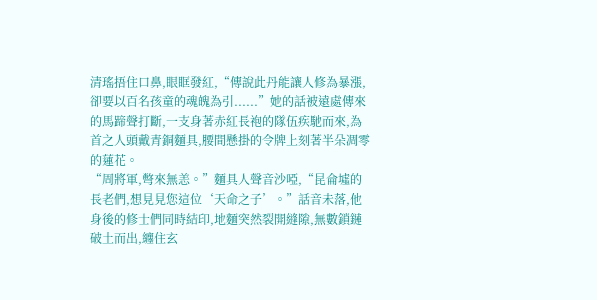清瑤捂住口鼻,眼眶發紅,“傳說此丹能讓人修為暴漲,卻要以百名孩童的魂魄為引......”她的話被遠處傳來的馬蹄聲打斷,一支身著赤紅長袍的隊伍疾馳而來,為首之人頭戴青銅麵具,腰間懸掛的令牌上刻著半朵凋零的蓮花。
“周將軍,彆來無恙。”麵具人聲音沙啞,“昆侖墟的長老們,想見見您這位‘天命之子’。”話音未落,他身後的修士們同時結印,地麵突然裂開縫隙,無數鎖鏈破土而出,纏住玄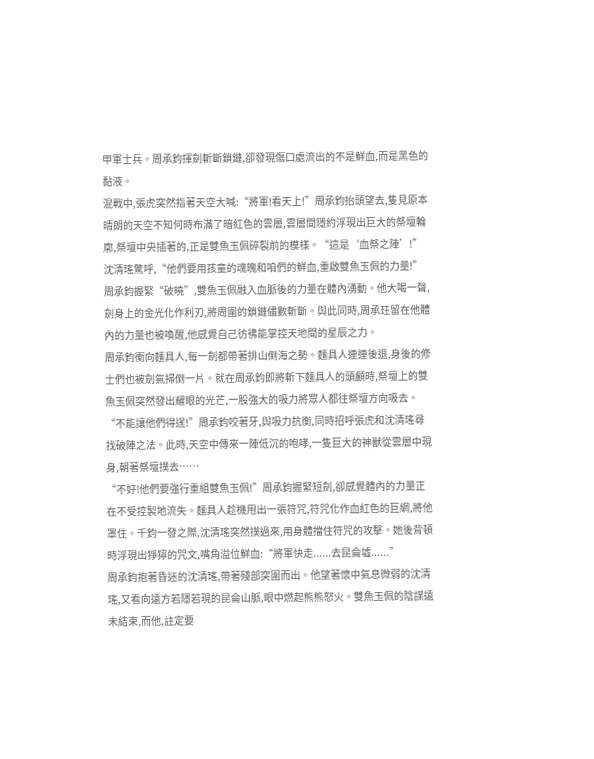甲軍士兵。周承鈞揮劍斬斷鎖鏈,卻發現傷口處流出的不是鮮血,而是黑色的黏液。
混戰中,張虎突然指著天空大喊:“將軍!看天上!”周承鈞抬頭望去,隻見原本晴朗的天空不知何時布滿了暗紅色的雲層,雲層間隱約浮現出巨大的祭壇輪廓,祭壇中央插著的,正是雙魚玉佩碎裂前的模樣。“這是‘血祭之陣’!”沈清瑤驚呼,“他們要用孩童的魂魄和咱們的鮮血,重啟雙魚玉佩的力量!”周承鈞握緊“破曉”,雙魚玉佩融入血脈後的力量在體內湧動。他大喝一聲,劍身上的金光化作利刃,將周圍的鎖鏈儘數斬斷。與此同時,周承玨留在他體內的力量也被喚醒,他感覺自己彷彿能掌控天地間的星辰之力。
周承鈞衝向麵具人,每一劍都帶著排山倒海之勢。麵具人連連後退,身後的修士們也被劍氣掃倒一片。就在周承鈞即將斬下麵具人的頭顱時,祭壇上的雙魚玉佩突然發出耀眼的光芒,一股強大的吸力將眾人都往祭壇方向吸去。
“不能讓他們得逞!”周承鈞咬著牙,與吸力抗衡,同時招呼張虎和沈清瑤尋找破陣之法。此時,天空中傳來一陣低沉的咆哮,一隻巨大的神獸從雲層中現身,朝著祭壇撲去……
“不好!他們要強行重組雙魚玉佩!”周承鈞握緊短劍,卻感覺體內的力量正在不受控製地流失。麵具人趁機甩出一張符咒,符咒化作血紅色的巨網,將他罩住。千鈞一發之際,沈清瑤突然撲過來,用身體擋住符咒的攻擊。她後背頓時浮現出猙獰的咒文,嘴角溢位鮮血:“將軍快走......去昆侖墟......”
周承鈞抱著昏迷的沈清瑤,帶著殘部突圍而出。他望著懷中氣息微弱的沈清瑤,又看向遠方若隱若現的昆侖山脈,眼中燃起熊熊怒火。雙魚玉佩的陰謀遠未結束,而他,註定要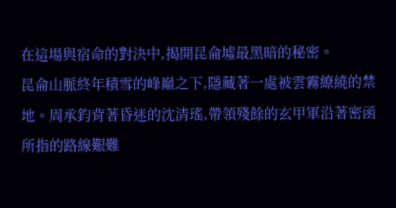在這場與宿命的對決中,揭開昆侖墟最黑暗的秘密。
昆侖山脈終年積雪的峰巔之下,隱藏著一處被雲霧繚繞的禁地。周承鈞背著昏迷的沈清瑤,帶領殘餘的玄甲軍沿著密函所指的路線艱難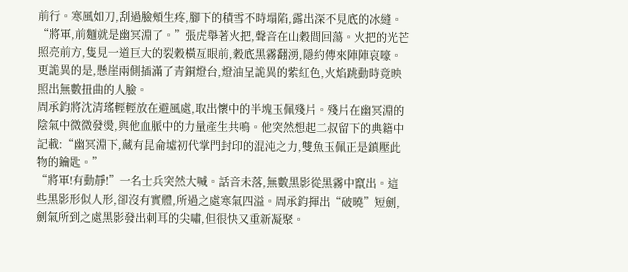前行。寒風如刀,刮過臉頰生疼,腳下的積雪不時塌陷,露出深不見底的冰縫。
“將軍,前麵就是幽冥淵了。”張虎舉著火把,聲音在山穀間回蕩。火把的光芒照亮前方,隻見一道巨大的裂穀橫亙眼前,穀底黑霧翻湧,隱約傳來陣陣哀嚎。更詭異的是,懸崖兩側插滿了青銅燈台,燈油呈詭異的紫紅色,火焰跳動時竟映照出無數扭曲的人臉。
周承鈞將沈清瑤輕輕放在避風處,取出懷中的半塊玉佩殘片。殘片在幽冥淵的陰氣中微微發燙,與他血脈中的力量產生共鳴。他突然想起二叔留下的典籍中記載:“幽冥淵下,藏有昆侖墟初代掌門封印的混沌之力,雙魚玉佩正是鎮壓此物的鑰匙。”
“將軍!有動靜!”一名士兵突然大喊。話音未落,無數黑影從黑霧中竄出。這些黑影形似人形,卻沒有實體,所過之處寒氣四溢。周承鈞揮出“破曉”短劍,劍氣所到之處黑影發出刺耳的尖嘯,但很快又重新凝聚。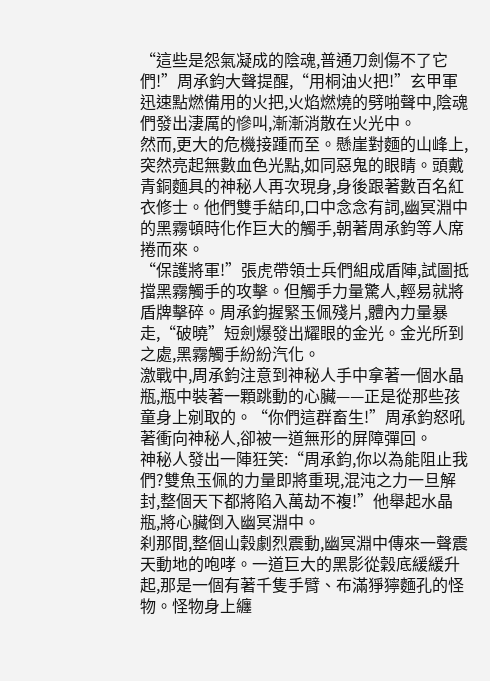“這些是怨氣凝成的陰魂,普通刀劍傷不了它們!”周承鈞大聲提醒,“用桐油火把!”玄甲軍迅速點燃備用的火把,火焰燃燒的劈啪聲中,陰魂們發出淒厲的慘叫,漸漸消散在火光中。
然而,更大的危機接踵而至。懸崖對麵的山峰上,突然亮起無數血色光點,如同惡鬼的眼睛。頭戴青銅麵具的神秘人再次現身,身後跟著數百名紅衣修士。他們雙手結印,口中念念有詞,幽冥淵中的黑霧頓時化作巨大的觸手,朝著周承鈞等人席捲而來。
“保護將軍!”張虎帶領士兵們組成盾陣,試圖抵擋黑霧觸手的攻擊。但觸手力量驚人,輕易就將盾牌擊碎。周承鈞握緊玉佩殘片,體內力量暴走,“破曉”短劍爆發出耀眼的金光。金光所到之處,黑霧觸手紛紛汽化。
激戰中,周承鈞注意到神秘人手中拿著一個水晶瓶,瓶中裝著一顆跳動的心臟——正是從那些孩童身上剜取的。“你們這群畜生!”周承鈞怒吼著衝向神秘人,卻被一道無形的屏障彈回。
神秘人發出一陣狂笑:“周承鈞,你以為能阻止我們?雙魚玉佩的力量即將重現,混沌之力一旦解封,整個天下都將陷入萬劫不複!”他舉起水晶瓶,將心臟倒入幽冥淵中。
刹那間,整個山穀劇烈震動,幽冥淵中傳來一聲震天動地的咆哮。一道巨大的黑影從穀底緩緩升起,那是一個有著千隻手臂、布滿猙獰麵孔的怪物。怪物身上纏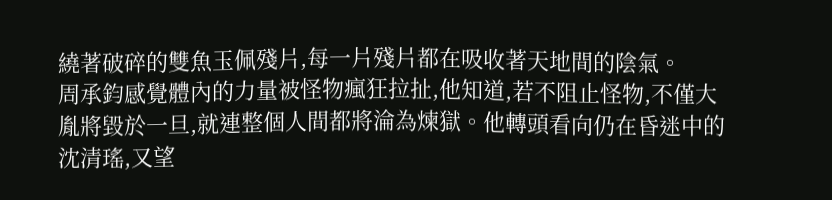繞著破碎的雙魚玉佩殘片,每一片殘片都在吸收著天地間的陰氣。
周承鈞感覺體內的力量被怪物瘋狂拉扯,他知道,若不阻止怪物,不僅大胤將毀於一旦,就連整個人間都將淪為煉獄。他轉頭看向仍在昏迷中的沈清瑤,又望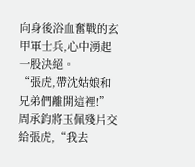向身後浴血奮戰的玄甲軍士兵,心中湧起一股決絕。
“張虎,帶沈姑娘和兄弟們離開這裡!”周承鈞將玉佩殘片交給張虎,“我去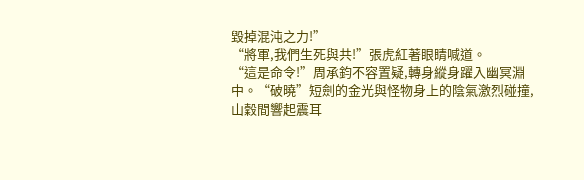毀掉混沌之力!”
“將軍,我們生死與共!”張虎紅著眼睛喊道。
“這是命令!”周承鈞不容置疑,轉身縱身躍入幽冥淵中。“破曉”短劍的金光與怪物身上的陰氣激烈碰撞,山穀間響起震耳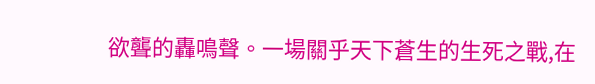欲聾的轟鳴聲。一場關乎天下蒼生的生死之戰,在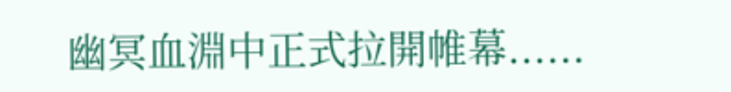幽冥血淵中正式拉開帷幕......